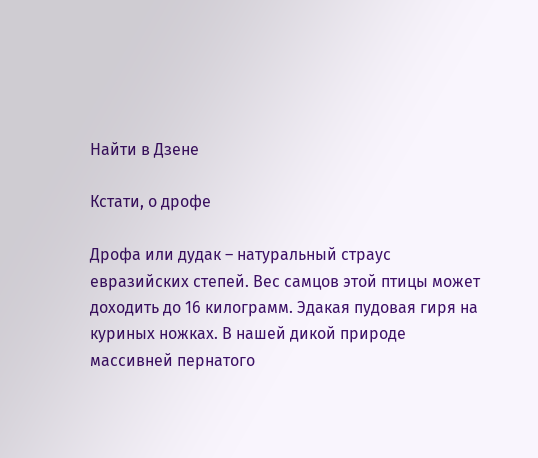Найти в Дзене

Кстати, о дрофе

Дрофа или дудак – натуральный страус евразийских степей. Вес самцов этой птицы может доходить до 16 килограмм. Эдакая пудовая гиря на куриных ножках. В нашей дикой природе массивней пернатого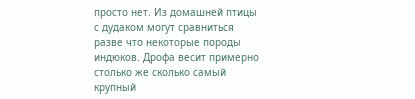просто нет. Из домашней птицы с дудаком могут сравниться разве что некоторые породы индюков. Дрофа весит примерно столько же сколько самый крупный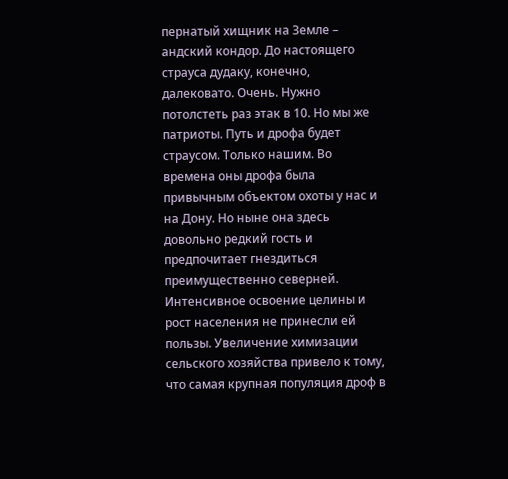пернатый хищник на Земле – андский кондор. До настоящего страуса дудаку, конечно, далековато. Очень. Нужно потолстеть раз этак в 10. Но мы же патриоты. Путь и дрофа будет страусом. Только нашим. Во времена оны дрофа была привычным объектом охоты у нас и на Дону. Но ныне она здесь довольно редкий гость и предпочитает гнездиться преимущественно северней. Интенсивное освоение целины и рост населения не принесли ей пользы. Увеличение химизации сельского хозяйства привело к тому, что самая крупная популяция дроф в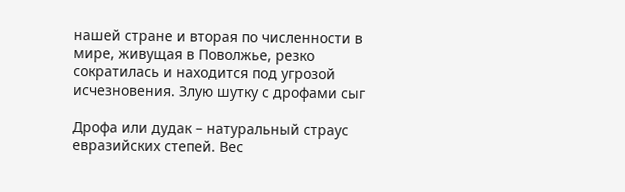нашей стране и вторая по численности в мире, живущая в Поволжье, резко сократилась и находится под угрозой исчезновения. Злую шутку с дрофами сыг

Дрофа или дудак – натуральный страус евразийских степей. Вес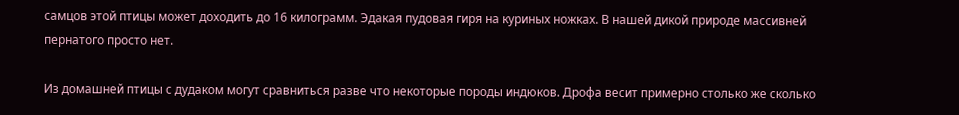самцов этой птицы может доходить до 16 килограмм. Эдакая пудовая гиря на куриных ножках. В нашей дикой природе массивней пернатого просто нет.

Из домашней птицы с дудаком могут сравниться разве что некоторые породы индюков. Дрофа весит примерно столько же сколько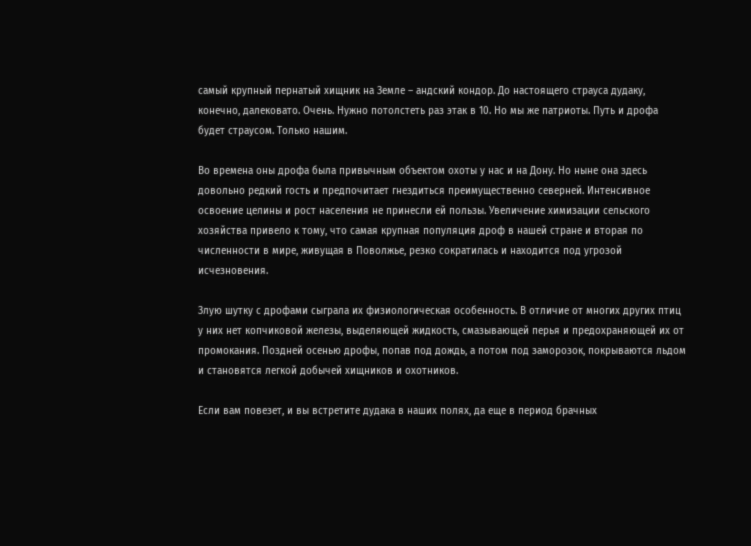самый крупный пернатый хищник на Земле – андский кондор. До настоящего страуса дудаку, конечно, далековато. Очень. Нужно потолстеть раз этак в 10. Но мы же патриоты. Путь и дрофа будет страусом. Только нашим.

Во времена оны дрофа была привычным объектом охоты у нас и на Дону. Но ныне она здесь довольно редкий гость и предпочитает гнездиться преимущественно северней. Интенсивное освоение целины и рост населения не принесли ей пользы. Увеличение химизации сельского хозяйства привело к тому, что самая крупная популяция дроф в нашей стране и вторая по численности в мире, живущая в Поволжье, резко сократилась и находится под угрозой исчезновения.

Злую шутку с дрофами сыграла их физиологическая особенность. В отличие от многих других птиц у них нет копчиковой железы, выделяющей жидкость, смазывающей перья и предохраняющей их от промокания. Поздней осенью дрофы, попав под дождь, а потом под заморозок, покрываются льдом и становятся легкой добычей хищников и охотников.

Если вам повезет, и вы встретите дудака в наших полях, да еще в период брачных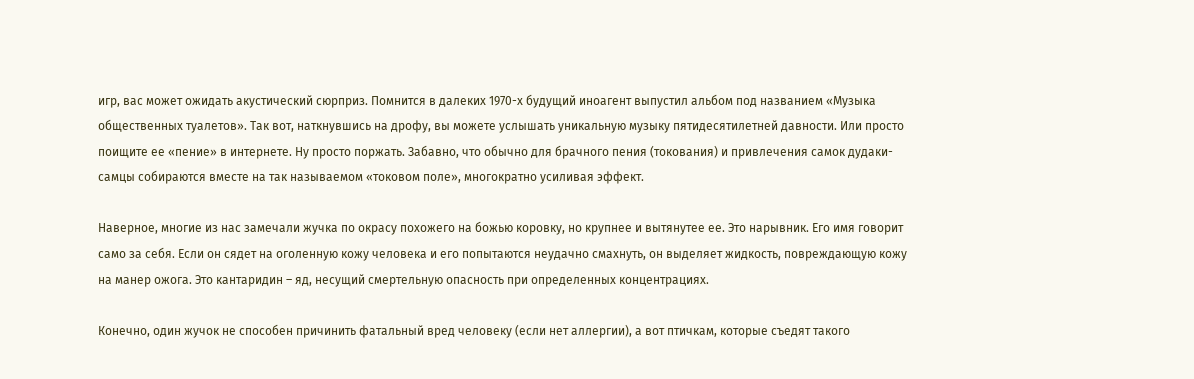игр, вас может ожидать акустический сюрприз. Помнится в далеких 1970-х будущий иноагент выпустил альбом под названием «Музыка общественных туалетов». Так вот, наткнувшись на дрофу, вы можете услышать уникальную музыку пятидесятилетней давности. Или просто поищите ее «пение» в интернете. Ну просто поржать. Забавно, что обычно для брачного пения (токования) и привлечения самок дудаки-самцы собираются вместе на так называемом «токовом поле», многократно усиливая эффект.

Наверное, многие из нас замечали жучка по окрасу похожего на божью коровку, но крупнее и вытянутее ее. Это нарывник. Его имя говорит само за себя. Если он сядет на оголенную кожу человека и его попытаются неудачно смахнуть, он выделяет жидкость, повреждающую кожу на манер ожога. Это кантаридин – яд, несущий смертельную опасность при определенных концентрациях.

Конечно, один жучок не способен причинить фатальный вред человеку (если нет аллергии), а вот птичкам, которые съедят такого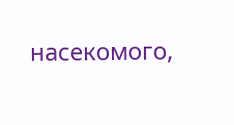насекомого,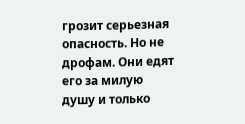грозит серьезная опасность. Но не дрофам. Они едят его за милую душу и только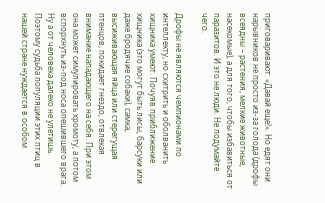приговаривают: «Давай еще!». Но едят они нарывников не просто из-за голода (дрофы всеядны – растения, мелкие животные, насекомые), а для того, чтобы избавиться от паразитов. И это не люди. Не подумайте чего.

Дрофы не являются чемпионами по интеллекту, но схитрить и оболванить хищника умеют. Почуяв приближение хищника (это могут быть лисы, барсуки или даже бродячие собаки), самка, высиживающая яйца или стерегущая птенцов, покидает гнездо, отвлекая внимание нападающего на себя. При этом она может симулировать хромоту, а потом вспорхнуть из-под носа опешившего врага. Ну а от человека далеко не улетишь. Поэтому судьба популяции этих птиц в нашей стране нуждается в особом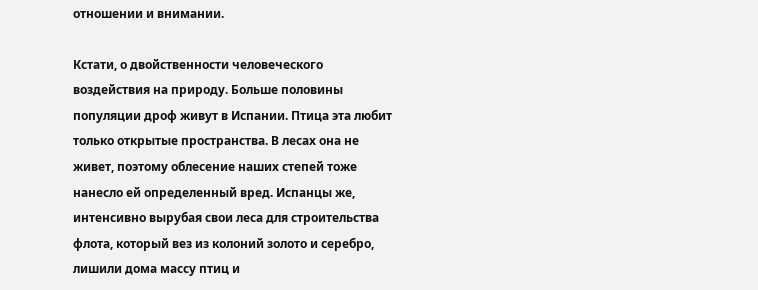отношении и внимании.

Кстати, о двойственности человеческого воздействия на природу. Больше половины популяции дроф живут в Испании. Птица эта любит только открытые пространства. В лесах она не живет, поэтому облесение наших степей тоже нанесло ей определенный вред. Испанцы же, интенсивно вырубая свои леса для строительства флота, который вез из колоний золото и серебро, лишили дома массу птиц и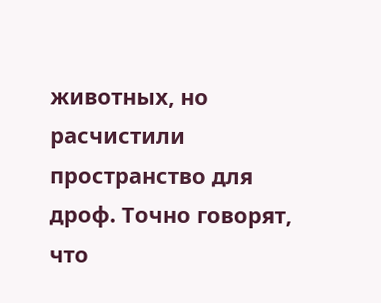животных, но расчистили пространство для дроф. Точно говорят, что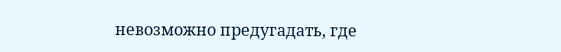невозможно предугадать, где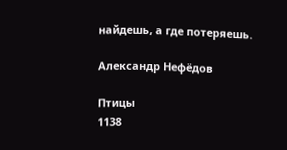найдешь, а где потеряешь.

Александр Нефёдов

Птицы
1138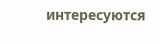интересуются